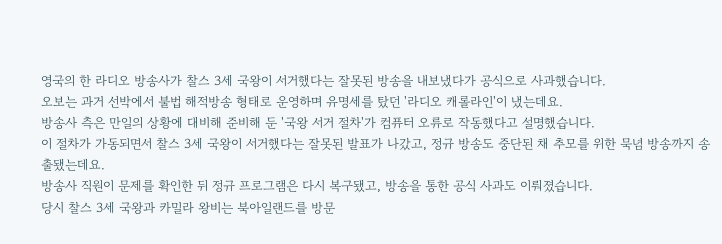영국의 한 라디오 방송사가 찰스 3세 국왕이 서거했다는 잘못된 방송을 내보냈다가 공식으로 사과했습니다.
오보는 과거 선박에서 불법 해적방송 형태로 운영하며 유명세를 탔던 '라디오 캐롤라인'이 냈는데요.
방송사 측은 만일의 상황에 대비해 준비해 둔 '국왕 서거 절차'가 컴퓨터 오류로 작동했다고 설명했습니다.
이 절차가 가동되면서 찰스 3세 국왕이 서거했다는 잘못된 발표가 나갔고, 정규 방송도 중단된 채 추모를 위한 묵념 방송까지 송출됐는데요.
방송사 직원이 문제를 확인한 뒤 정규 프로그램은 다시 복구됐고, 방송을 통한 공식 사과도 이뤄졌습니다.
당시 찰스 3세 국왕과 카밀라 왕비는 북아일랜드를 방문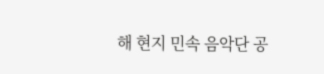해 현지 민속 음악단 공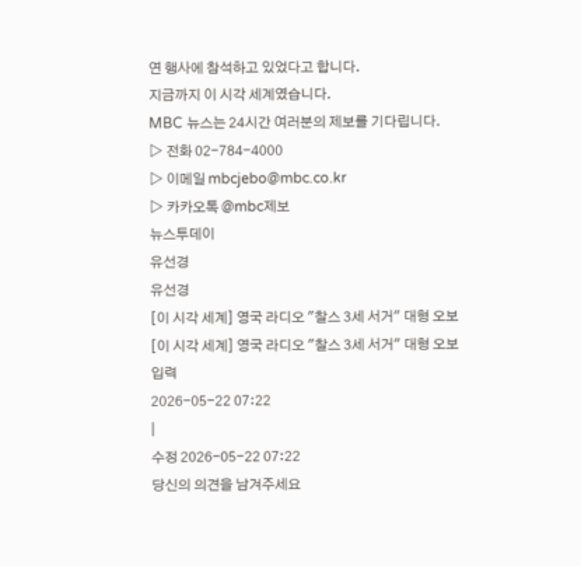연 행사에 참석하고 있었다고 합니다.
지금까지 이 시각 세계였습니다.
MBC 뉴스는 24시간 여러분의 제보를 기다립니다.
▷ 전화 02-784-4000
▷ 이메일 mbcjebo@mbc.co.kr
▷ 카카오톡 @mbc제보
뉴스투데이
유선경
유선경
[이 시각 세계] 영국 라디오 "찰스 3세 서거" 대형 오보
[이 시각 세계] 영국 라디오 "찰스 3세 서거" 대형 오보
입력
2026-05-22 07:22
|
수정 2026-05-22 07:22
당신의 의견을 남겨주세요